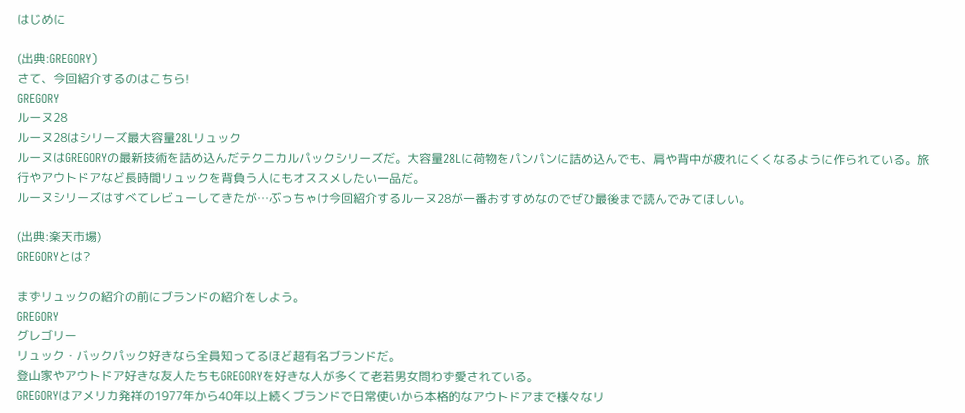はじめに

(出典:GREGORY)
さて、今回紹介するのはこちら!
GREGORY
ルーヌ28
ルーヌ28はシリーズ最大容量28Lリュック
ルーヌはGREGORYの最新技術を詰め込んだテクニカルパックシリーズだ。大容量28Lに荷物をパンパンに詰め込んでも、肩や背中が疲れにくくなるように作られている。旅行やアウトドアなど長時間リュックを背負う人にもオススメしたい一品だ。
ルーヌシリーズはすべてレビューしてきたが…ぶっちゃけ今回紹介するルーヌ28が一番おすすめなのでぜひ最後まで読んでみてほしい。

(出典:楽天市場)
GREGORYとは?

まずリュックの紹介の前にブランドの紹介をしよう。
GREGORY
グレゴリー
リュック・バックパック好きなら全員知ってるほど超有名ブランドだ。
登山家やアウトドア好きな友人たちもGREGORYを好きな人が多くて老若男女問わず愛されている。
GREGORYはアメリカ発祥の1977年から40年以上続くブランドで日常使いから本格的なアウトドアまで様々なリ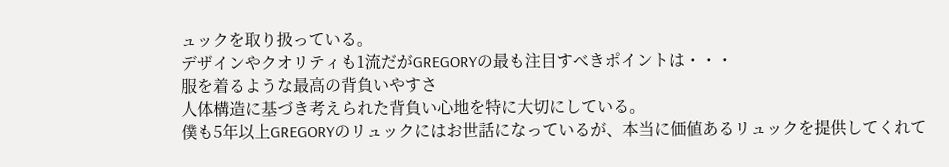ュックを取り扱っている。
デザインやクオリティも1流だがGREGORYの最も注目すべきポイントは・・・
服を着るような最高の背負いやすさ
人体構造に基づき考えられた背負い心地を特に大切にしている。
僕も5年以上GREGORYのリュックにはお世話になっているが、本当に価値あるリュックを提供してくれて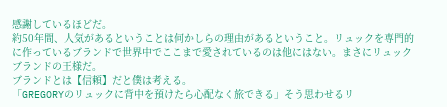感謝しているほどだ。
約50年間、人気があるということは何かしらの理由があるということ。リュックを専門的に作っているブランドで世界中でここまで愛されているのは他にはない。まさにリュックブランドの王様だ。
ブランドとは【信頼】だと僕は考える。
「GREGORYのリュックに背中を預けたら心配なく旅できる」そう思わせるリ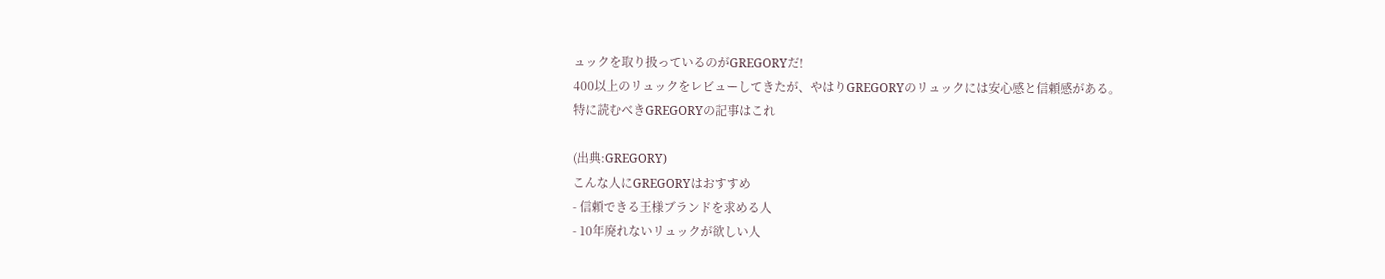ュックを取り扱っているのがGREGORYだ!
400以上のリュックをレビューしてきたが、やはりGREGORYのリュックには安心感と信頼感がある。
特に読むべきGREGORYの記事はこれ

(出典:GREGORY)
こんな人にGREGORYはおすすめ
- 信頼できる王様ブランドを求める人
- 10年廃れないリュックが欲しい人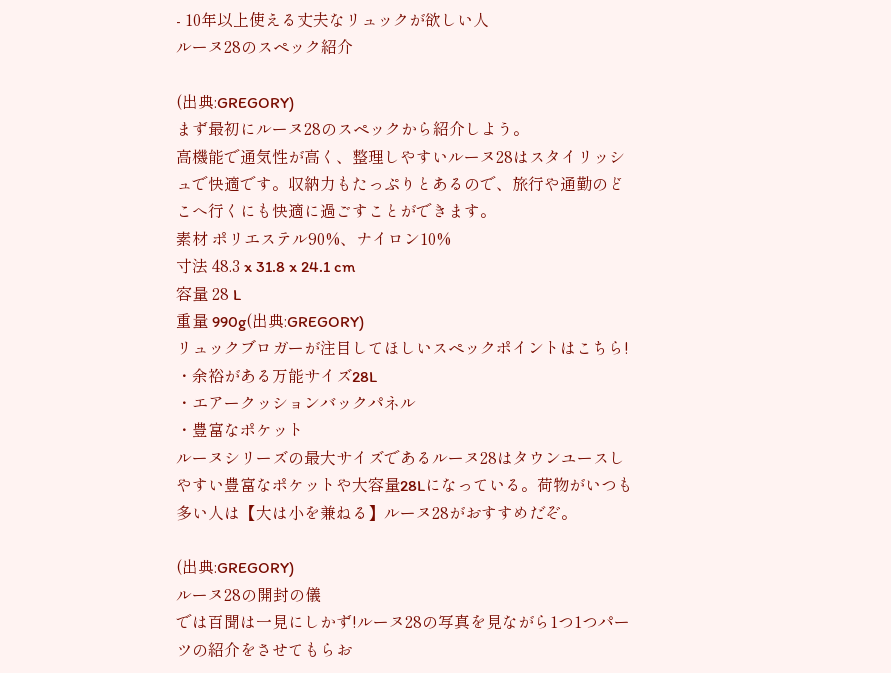- 10年以上使える丈夫なリュックが欲しい人
ルーヌ28のスペック紹介

(出典:GREGORY)
まず最初にルーヌ28のスペックから紹介しよう。
高機能で通気性が高く、整理しやすいルーヌ28はスタイリッシュで快適です。収納力もたっぷりとあるので、旅行や通勤のどこへ行くにも快適に過ごすことができます。
素材 ポリエステル90%、ナイロン10%
寸法 48.3 x 31.8 x 24.1 cm
容量 28 L
重量 990g(出典:GREGORY)
リュックブロガーが注目してほしいスペックポイントはこちら!
・余裕がある万能サイズ28L
・エアークッションバックパネル
・豊富なポケット
ルーヌシリーズの最大サイズであるルーヌ28はタウンユースしやすい豊富なポケットや大容量28Lになっている。荷物がいつも多い人は【大は小を兼ねる】ルーヌ28がおすすめだぞ。

(出典:GREGORY)
ルーヌ28の開封の儀
では百聞は一見にしかず!ルーヌ28の写真を見ながら1つ1つパーツの紹介をさせてもらお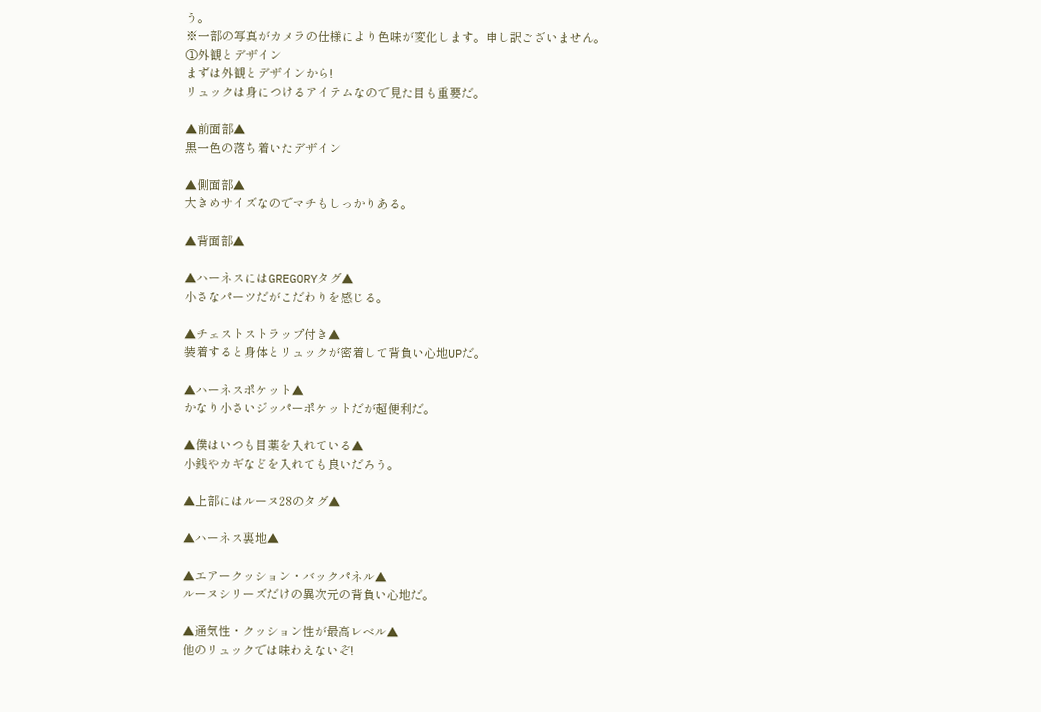う。
※一部の写真がカメラの仕様により色味が変化します。申し訳ございません。
①外観とデザイン
まずは外観とデザインから!
リュックは身につけるアイテムなので見た目も重要だ。

▲前面部▲
黒一色の落ち着いたデザイン

▲側面部▲
大きめサイズなのでマチもしっかりある。

▲背面部▲

▲ハーネスにはGREGORYタグ▲
小さなパーツだがこだわりを感じる。

▲チェストストラップ付き▲
装着すると身体とリュックが密着して背負い心地UPだ。

▲ハーネスポケット▲
かなり小さいジッパーポケットだが超便利だ。

▲僕はいつも目薬を入れている▲
小銭やカギなどを入れても良いだろう。

▲上部にはルーヌ28のタグ▲

▲ハーネス裏地▲

▲エアークッション・バックパネル▲
ルーヌシリーズだけの異次元の背負い心地だ。

▲通気性・クッション性が最高レベル▲
他のリュックでは味わえないぞ!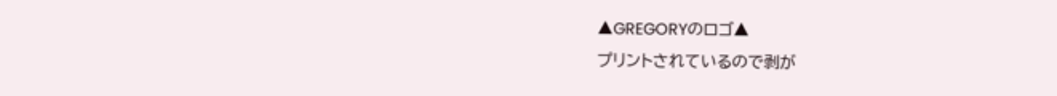▲GREGORYのロゴ▲
プリントされているので剥が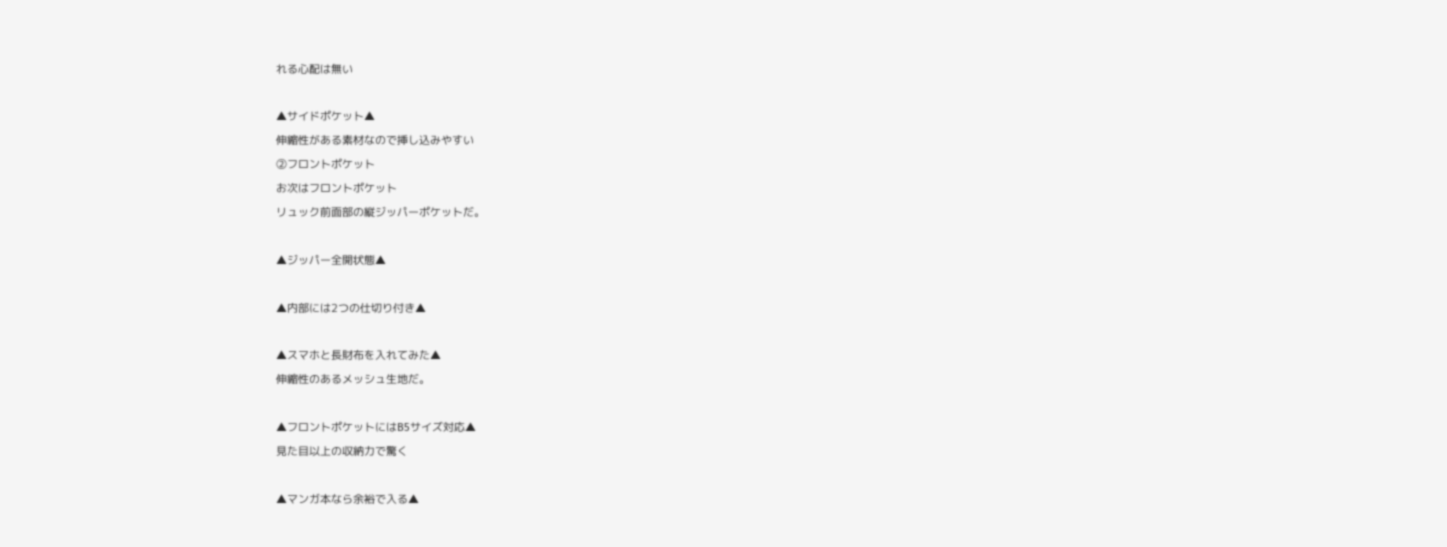れる心配は無い

▲サイドポケット▲
伸縮性がある素材なので挿し込みやすい
②フロントポケット
お次はフロントポケット
リュック前面部の縦ジッパーポケットだ。

▲ジッパー全開状態▲

▲内部には2つの仕切り付き▲

▲スマホと長財布を入れてみた▲
伸縮性のあるメッシュ生地だ。

▲フロントポケットにはB5サイズ対応▲
見た目以上の収納力で驚く

▲マンガ本なら余裕で入る▲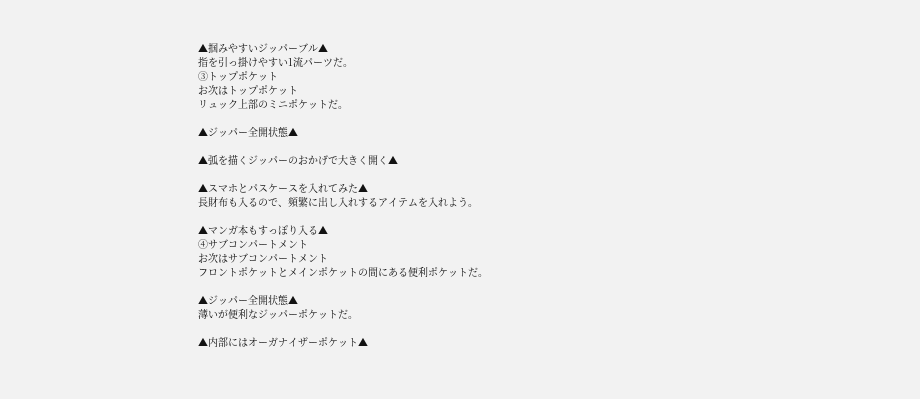▲掴みやすいジッパーブル▲
指を引っ掛けやすい1流パーツだ。
③トップポケット
お次はトップポケット
リュック上部のミニポケットだ。

▲ジッパー全開状態▲

▲弧を描くジッパーのおかげで大きく開く▲

▲スマホとパスケースを入れてみた▲
長財布も入るので、頻繁に出し入れするアイテムを入れよう。

▲マンガ本もすっぽり入る▲
④サブコンパートメント
お次はサブコンパートメント
フロントポケットとメインポケットの間にある便利ポケットだ。

▲ジッパー全開状態▲
薄いが便利なジッパーポケットだ。

▲内部にはオーガナイザーポケット▲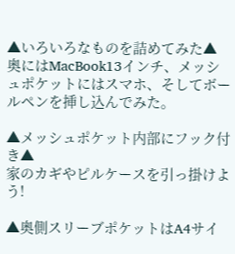▲いろいろなものを詰めてみた▲
奥にはMacBook13インチ、メッシュポケットにはスマホ、そしてボールペンを挿し込んでみた。

▲メッシュポケット内部にフック付き▲
家のカギやピルケースを引っ掛けよう!

▲奥側スリーブポケットはA4サイ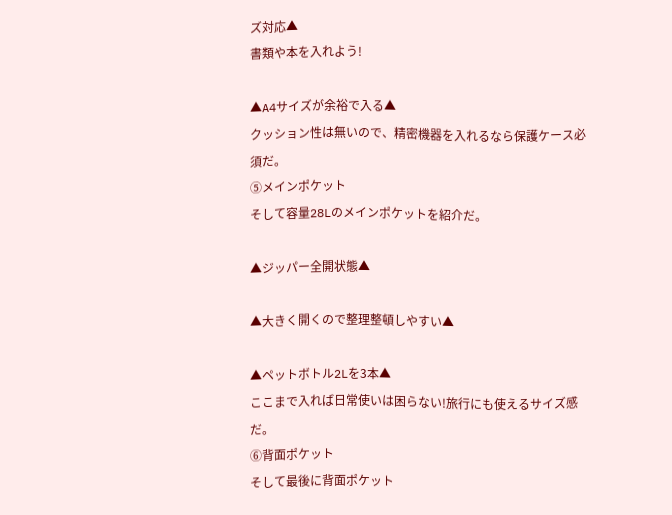ズ対応▲
書類や本を入れよう!

▲A4サイズが余裕で入る▲
クッション性は無いので、精密機器を入れるなら保護ケース必須だ。
⑤メインポケット
そして容量28Lのメインポケットを紹介だ。

▲ジッパー全開状態▲

▲大きく開くので整理整頓しやすい▲

▲ペットボトル2Lを3本▲
ここまで入れば日常使いは困らない!旅行にも使えるサイズ感だ。
⑥背面ポケット
そして最後に背面ポケット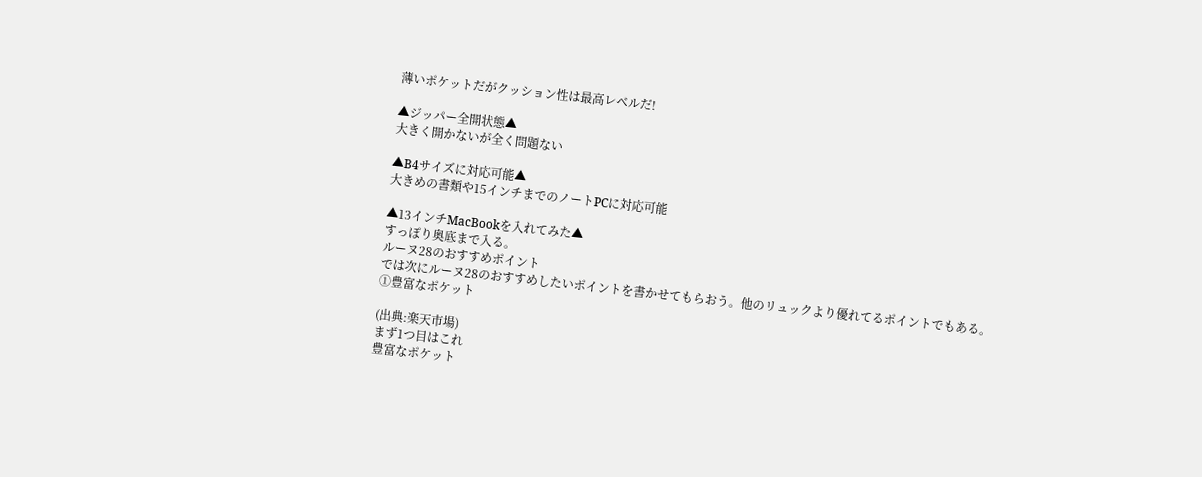薄いポケットだがクッション性は最高レベルだ!

▲ジッパー全開状態▲
大きく開かないが全く問題ない

▲B4サイズに対応可能▲
大きめの書類や15インチまでのノートPCに対応可能

▲13インチMacBookを入れてみた▲
すっぽり奥底まで入る。
ルーヌ28のおすすめポイント
では次にルーヌ28のおすすめしたいポイントを書かせてもらおう。他のリュックより優れてるポイントでもある。
①豊富なポケット

(出典:楽天市場)
まず1つ目はこれ
豊富なポケット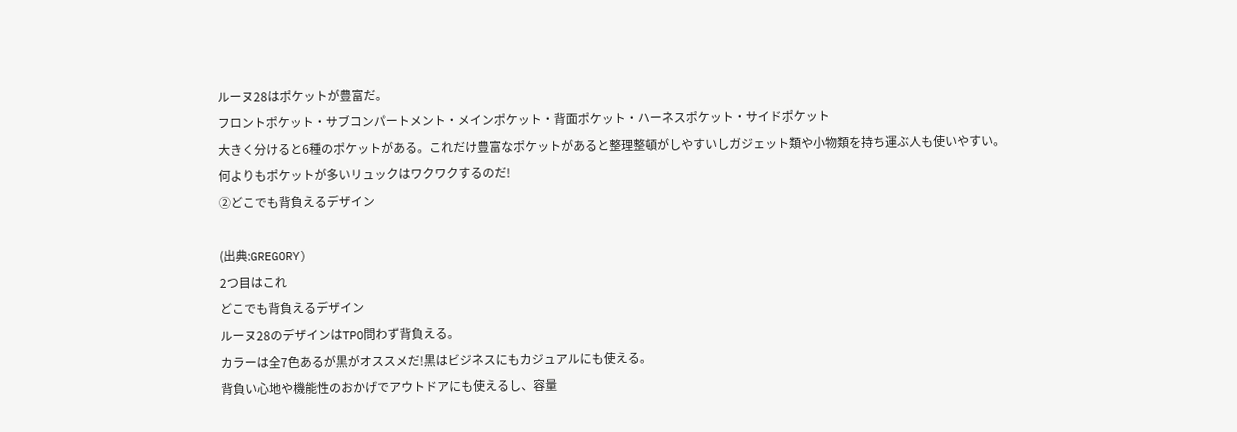ルーヌ28はポケットが豊富だ。
フロントポケット・サブコンパートメント・メインポケット・背面ポケット・ハーネスポケット・サイドポケット
大きく分けると6種のポケットがある。これだけ豊富なポケットがあると整理整頓がしやすいしガジェット類や小物類を持ち運ぶ人も使いやすい。
何よりもポケットが多いリュックはワクワクするのだ!
②どこでも背負えるデザイン

(出典:GREGORY)
2つ目はこれ
どこでも背負えるデザイン
ルーヌ28のデザインはTPO問わず背負える。
カラーは全7色あるが黒がオススメだ!黒はビジネスにもカジュアルにも使える。
背負い心地や機能性のおかげでアウトドアにも使えるし、容量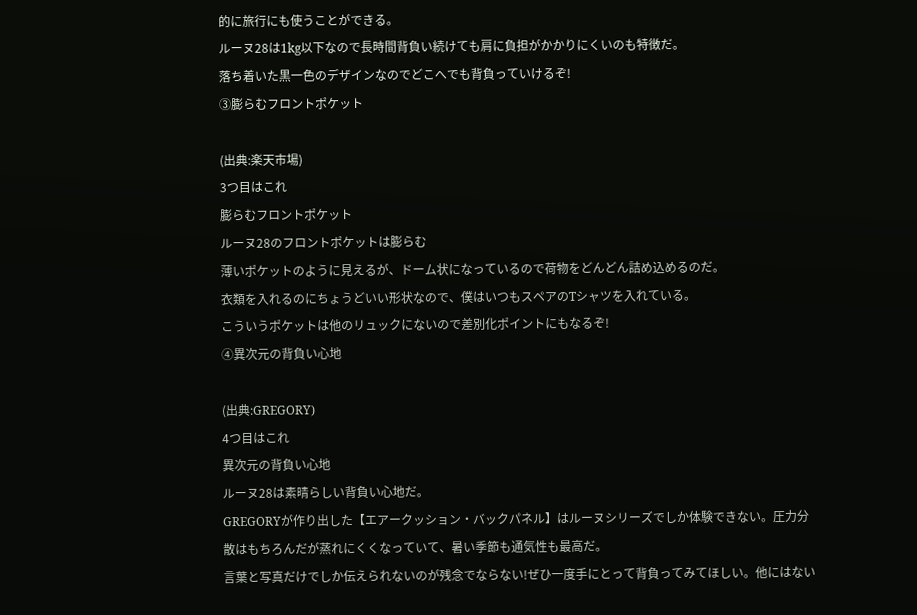的に旅行にも使うことができる。
ルーヌ28は1kg以下なので長時間背負い続けても肩に負担がかかりにくいのも特徴だ。
落ち着いた黒一色のデザインなのでどこへでも背負っていけるぞ!
③膨らむフロントポケット

(出典:楽天市場)
3つ目はこれ
膨らむフロントポケット
ルーヌ28のフロントポケットは膨らむ
薄いポケットのように見えるが、ドーム状になっているので荷物をどんどん詰め込めるのだ。
衣類を入れるのにちょうどいい形状なので、僕はいつもスペアのTシャツを入れている。
こういうポケットは他のリュックにないので差別化ポイントにもなるぞ!
④異次元の背負い心地

(出典:GREGORY)
4つ目はこれ
異次元の背負い心地
ルーヌ28は素晴らしい背負い心地だ。
GREGORYが作り出した【エアークッション・バックパネル】はルーヌシリーズでしか体験できない。圧力分散はもちろんだが蒸れにくくなっていて、暑い季節も通気性も最高だ。
言葉と写真だけでしか伝えられないのが残念でならない!ぜひ一度手にとって背負ってみてほしい。他にはない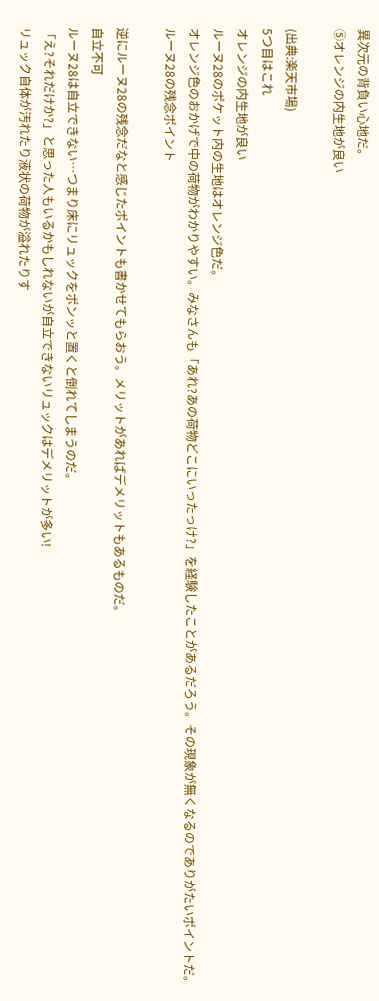異次元の背負い心地だ。
⑤オレンジの内生地が良い

(出典:楽天市場)
5つ目はこれ
オレンジの内生地が良い
ルーヌ28のポケット内の生地はオレンジ色だ。
オレンジ色のおかげで中の荷物がわかりやすい。みなさんも「あれ?あの荷物どこにいったっけ?」を経験したことがあるだろう。その現象が無くなるのでありがたいポイントだ。
ルーヌ28の残念ポイント

逆にルーヌ28の残念だなと感じたポイントも書かせてもらおう。メリットがあればデメリットもあるものだ。
自立不可
ルーヌ28は自立できない…つまり床にリュックをポンッと置くと倒れてしまうのだ。
「え?それだけか?」と思った人もいるかもしれないが自立できないリュックはデメリットが多い!
リュック自体が汚れたり液状の荷物が溢れたりす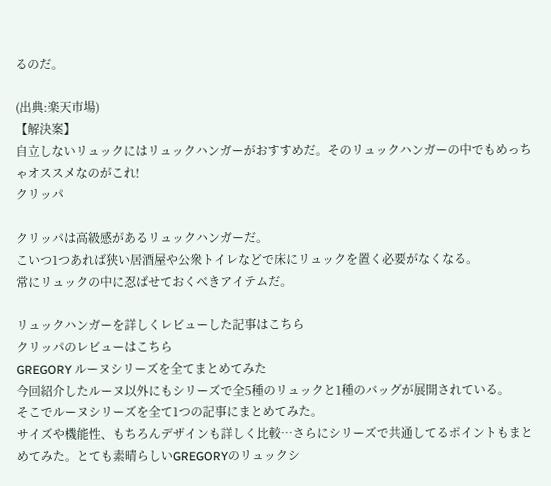るのだ。

(出典:楽天市場)
【解決案】
自立しないリュックにはリュックハンガーがおすすめだ。そのリュックハンガーの中でもめっちゃオススメなのがこれ!
クリッパ

クリッパは高級感があるリュックハンガーだ。
こいつ1つあれば狭い居酒屋や公衆トイレなどで床にリュックを置く必要がなくなる。
常にリュックの中に忍ばせておくべきアイテムだ。

リュックハンガーを詳しくレビューした記事はこちら
クリッパのレビューはこちら
GREGORY ルーヌシリーズを全てまとめてみた
今回紹介したルーヌ以外にもシリーズで全5種のリュックと1種のバッグが展開されている。
そこでルーヌシリーズを全て1つの記事にまとめてみた。
サイズや機能性、もちろんデザインも詳しく比較…さらにシリーズで共通してるポイントもまとめてみた。とても素晴らしいGREGORYのリュックシ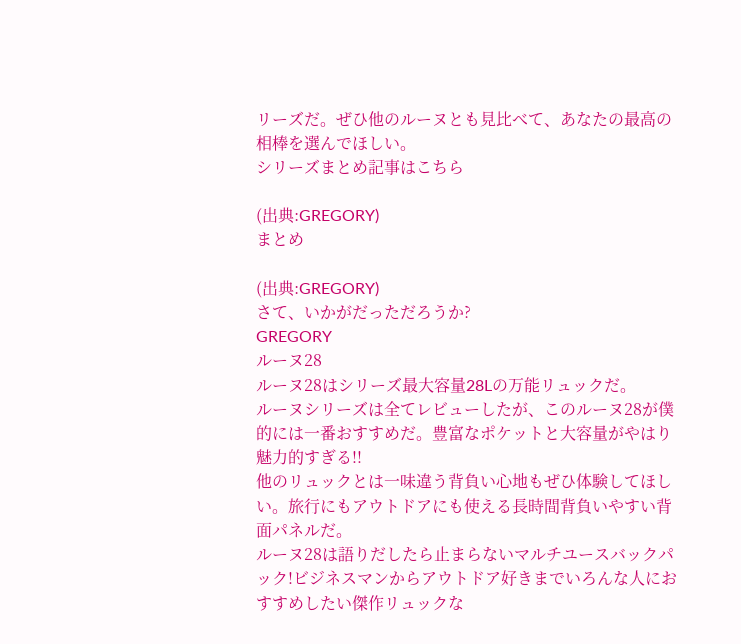リーズだ。ぜひ他のルーヌとも見比べて、あなたの最高の相棒を選んでほしい。
シリーズまとめ記事はこちら

(出典:GREGORY)
まとめ

(出典:GREGORY)
さて、いかがだっただろうか?
GREGORY
ルーヌ28
ルーヌ28はシリーズ最大容量28Lの万能リュックだ。
ルーヌシリーズは全てレビューしたが、このルーヌ28が僕的には一番おすすめだ。豊富なポケットと大容量がやはり魅力的すぎる!!
他のリュックとは一味違う背負い心地もぜひ体験してほしい。旅行にもアウトドアにも使える長時間背負いやすい背面パネルだ。
ルーヌ28は語りだしたら止まらないマルチユースバックパック!ビジネスマンからアウトドア好きまでいろんな人におすすめしたい傑作リュックな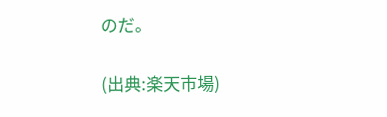のだ。

(出典:楽天市場)